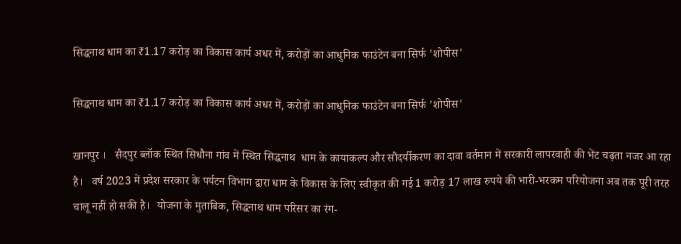सिद्धनाथ धाम का ₹1.17 करोड़ का विकास कार्य अधर में, करोड़ों का आधुनिक फाउंटेन बना सिर्फ 'शोपीस'

सिद्धनाथ धाम का ₹1.17 करोड़ का विकास कार्य अधर में, करोड़ों का आधुनिक फाउंटेन बना सिर्फ 'शोपीस'

खानपुर ।   सैदपुर ब्लॉक स्थित सिधौना गांव में स्थित सिद्धनाथ  धाम के कायाकल्प और सौंदर्यीकरण का दावा वर्तमान में सरकारी लापरवाही की भेंट चढ़ता नजर आ रहा है।   वर्ष 2023 में प्रदेश सरकार के पर्यटन विभाग द्वारा धाम के विकास के लिए स्वीकृत की गई 1 करोड़ 17 लाख रुपये की भारी-भरकम परियोजना अब तक पूरी तरह चालू नहीं हो सकी है।  योजना के मुताबिक, सिद्धनाथ धाम परिसर का रंग-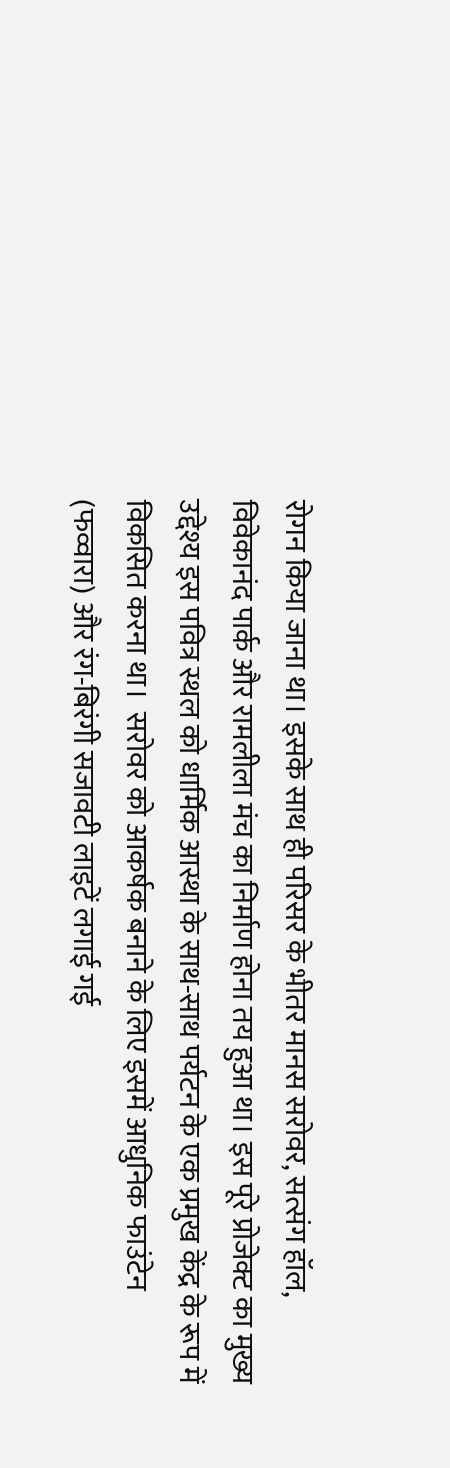रोगन किया जाना था। इसके साथ ही परिसर के भीतर मानस सरोवर, सत्संग हॉल, विवेकानंद पार्क और रामलीला मंच का निर्माण होना तय हुआ था। इस पूरे प्रोजेक्ट का मुख्य उद्देश्य इस पवित्र स्थल को धार्मिक आस्था के साथ-साथ पर्यटन के एक प्रमुख केंद्र के रूप में विकसित करना था।  सरोवर को आकर्षक बनाने के लिए इसमें आधुनिक फाउंटेन (फव्वारा) और रंग-बिरंगी सजावटी लाइटें लगाई गई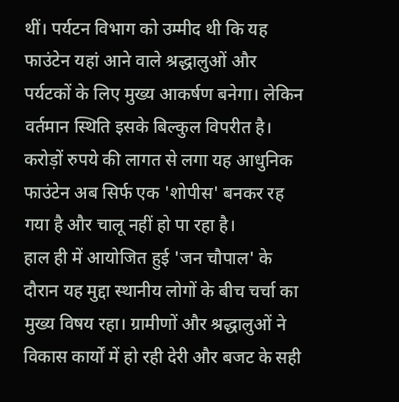थीं। पर्यटन विभाग को उम्मीद थी कि यह फाउंटेन यहां आने वाले श्रद्धालुओं और पर्यटकों के लिए मुख्य आकर्षण बनेगा। लेकिन वर्तमान स्थिति इसके बिल्कुल विपरीत है। करोड़ों रुपये की लागत से लगा यह आधुनिक फाउंटेन अब सिर्फ एक 'शोपीस' बनकर रह गया है और चालू नहीं हो पा रहा है।
हाल ही में आयोजित हुई 'जन चौपाल' के दौरान यह मुद्दा स्थानीय लोगों के बीच चर्चा का मुख्य विषय रहा। ग्रामीणों और श्रद्धालुओं ने विकास कार्यों में हो रही देरी और बजट के सही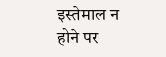इस्तेमाल न होने पर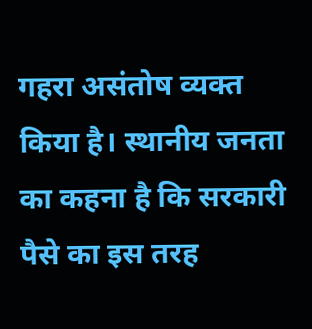गहरा असंतोष व्यक्त किया है। स्थानीय जनता का कहना है कि सरकारी पैसे का इस तरह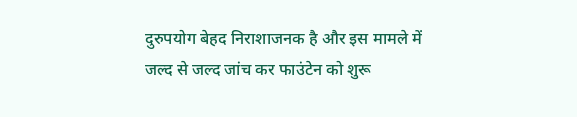दुरुपयोग बेहद निराशाजनक है और इस मामले में जल्द से जल्द जांच कर फाउंटेन को शुरू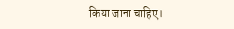किया जाना चाहिए।